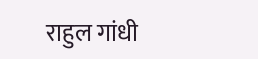राहुल गांधी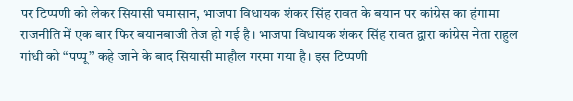पर टिप्पणी को लेकर सियासी घमासान, भाजपा विधायक शंकर सिंह रावत के बयान पर कांग्रेस का हंगामा
राजनीति में एक बार फिर बयानबाजी तेज हो गई है। भाजपा विधायक शंकर सिंह रावत द्वारा कांग्रेस नेता राहुल गांधी को “पप्पू” कहे जाने के बाद सियासी माहौल गरमा गया है। इस टिप्पणी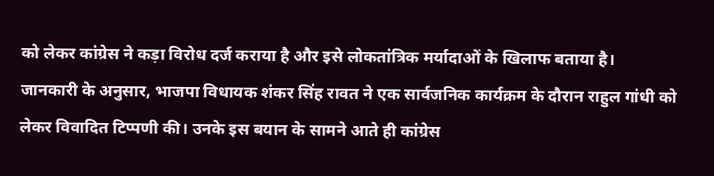को लेकर कांग्रेस ने कड़ा विरोध दर्ज कराया है और इसे लोकतांत्रिक मर्यादाओं के खिलाफ बताया है।
जानकारी के अनुसार, भाजपा विधायक शंकर सिंह रावत ने एक सार्वजनिक कार्यक्रम के दौरान राहुल गांधी को लेकर विवादित टिप्पणी की। उनके इस बयान के सामने आते ही कांग्रेस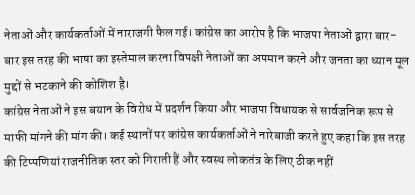नेताओं और कार्यकर्ताओं में नाराजगी फैल गई। कांग्रेस का आरोप है कि भाजपा नेताओं द्वारा बार-बार इस तरह की भाषा का इस्तेमाल करना विपक्षी नेताओं का अपमान करने और जनता का ध्यान मूल मुद्दों से भटकाने की कोशिश है।
कांग्रेस नेताओं ने इस बयान के विरोध में प्रदर्शन किया और भाजपा विधायक से सार्वजनिक रूप से माफी मांगने की मांग की। कई स्थानों पर कांग्रेस कार्यकर्ताओं ने नारेबाजी करते हुए कहा कि इस तरह की टिप्पणियां राजनीतिक स्तर को गिराती हैं और स्वस्थ लोकतंत्र के लिए ठीक नहीं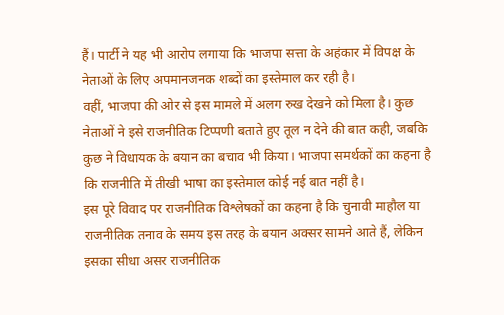हैं। पार्टी ने यह भी आरोप लगाया कि भाजपा सत्ता के अहंकार में विपक्ष के नेताओं के लिए अपमानजनक शब्दों का इस्तेमाल कर रही है।
वहीं, भाजपा की ओर से इस मामले में अलग रुख देखने को मिला है। कुछ नेताओं ने इसे राजनीतिक टिप्पणी बताते हुए तूल न देने की बात कही, जबकि कुछ ने विधायक के बयान का बचाव भी किया। भाजपा समर्थकों का कहना है कि राजनीति में तीखी भाषा का इस्तेमाल कोई नई बात नहीं है।
इस पूरे विवाद पर राजनीतिक विश्लेषकों का कहना है कि चुनावी माहौल या राजनीतिक तनाव के समय इस तरह के बयान अक्सर सामने आते हैं, लेकिन इसका सीधा असर राजनीतिक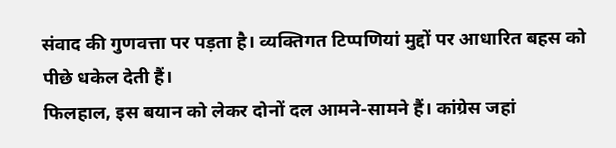संवाद की गुणवत्ता पर पड़ता है। व्यक्तिगत टिप्पणियां मुद्दों पर आधारित बहस को पीछे धकेल देती हैं।
फिलहाल, इस बयान को लेकर दोनों दल आमने-सामने हैं। कांग्रेस जहां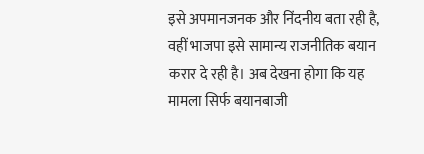इसे अपमानजनक और निंदनीय बता रही है, वहीं भाजपा इसे सामान्य राजनीतिक बयान करार दे रही है। अब देखना होगा कि यह मामला सिर्फ बयानबाजी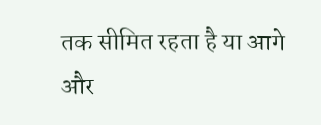तक सीमित रहता है या आगे और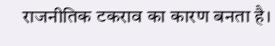राजनीतिक टकराव का कारण बनता है।